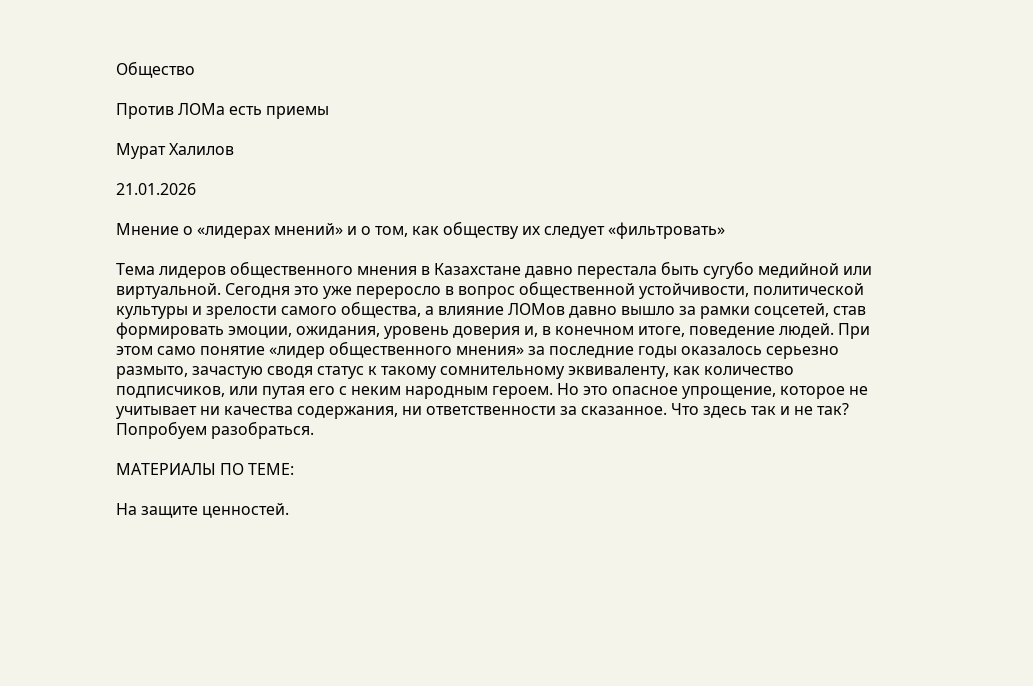Общество

Против ЛОМа есть приемы

Мурат Халилов

21.01.2026

Мнение о «лидерах мнений» и о том, как обществу их следует «фильтровать»

Тема лидеров общественного мнения в Казахстане давно перестала быть сугубо медийной или виртуальной. Сегодня это уже переросло в вопрос общественной устойчивости, политической культуры и зрелости самого общества, а влияние ЛОМов давно вышло за рамки соцсетей, став формировать эмоции, ожидания, уровень доверия и, в конечном итоге, поведение людей. При этом само понятие «лидер общественного мнения» за последние годы оказалось серьезно размыто, зачастую сводя статус к такому сомнительному эквиваленту, как количество подписчиков, или путая его с неким народным героем. Но это опасное упрощение, которое не учитывает ни качества содержания, ни ответственности за сказанное. Что здесь так и не так? Попробуем разобраться.

МАТЕРИАЛЫ ПО ТЕМЕ:

На защите ценностей.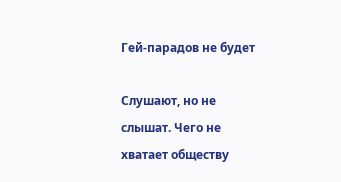Гей-парадов не будет

Слушают, но не слышат. Чего не хватает обществу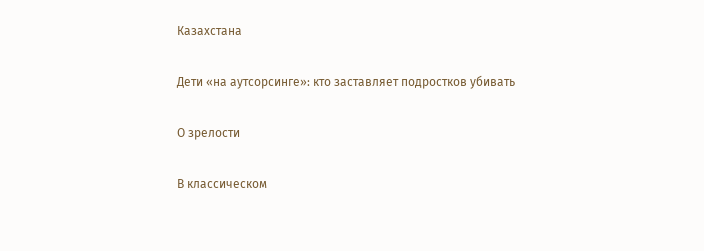Казахстана

Дети «на аутсорсинге»: кто заставляет подростков убивать

О зрелости

В классическом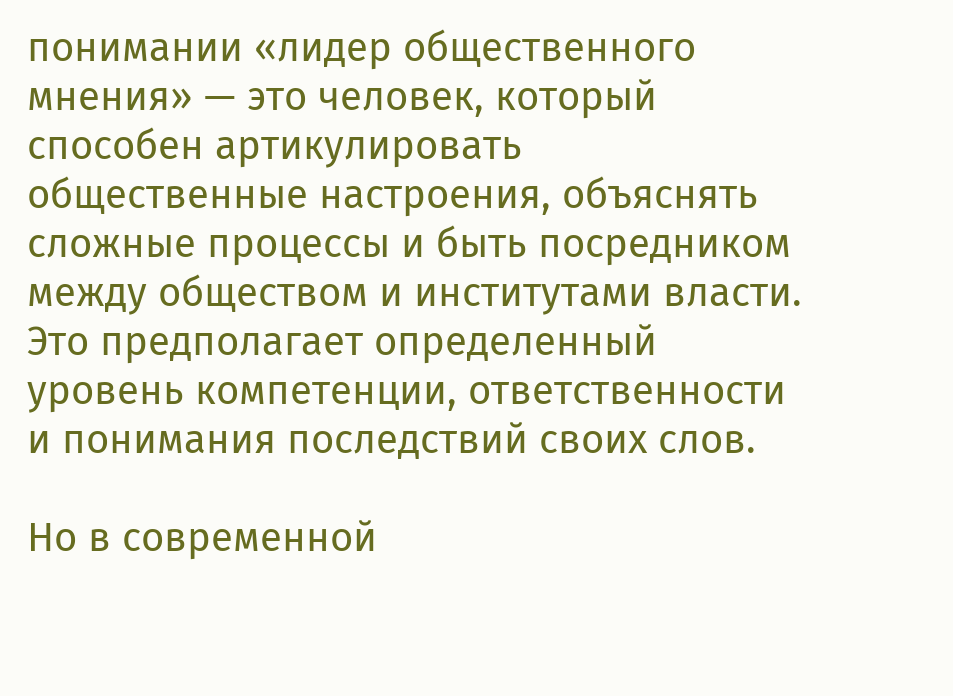понимании «лидер общественного мнения» — это человек, который способен артикулировать общественные настроения, объяснять сложные процессы и быть посредником между обществом и институтами власти. Это предполагает определенный уровень компетенции, ответственности и понимания последствий своих слов.

Но в современной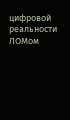цифровой реальности ЛОМом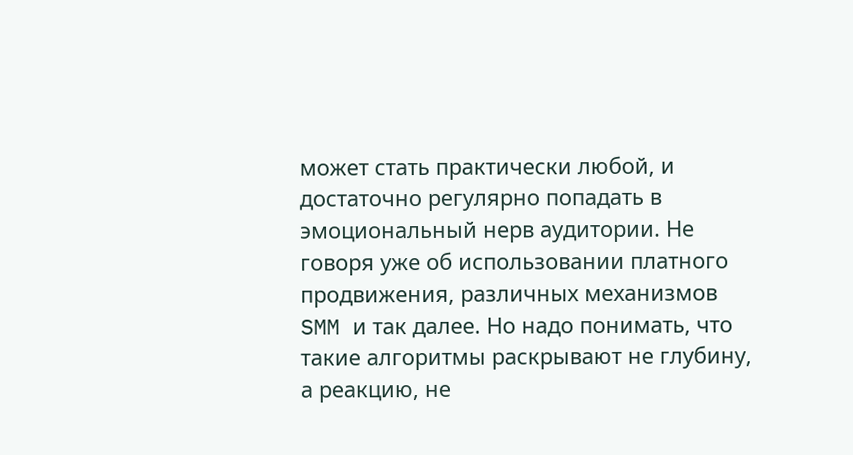может стать практически любой, и достаточно регулярно попадать в эмоциональный нерв аудитории. Не говоря уже об использовании платного продвижения, различных механизмов SMM и так далее. Но надо понимать, что такие алгоритмы раскрывают не глубину, а реакцию, не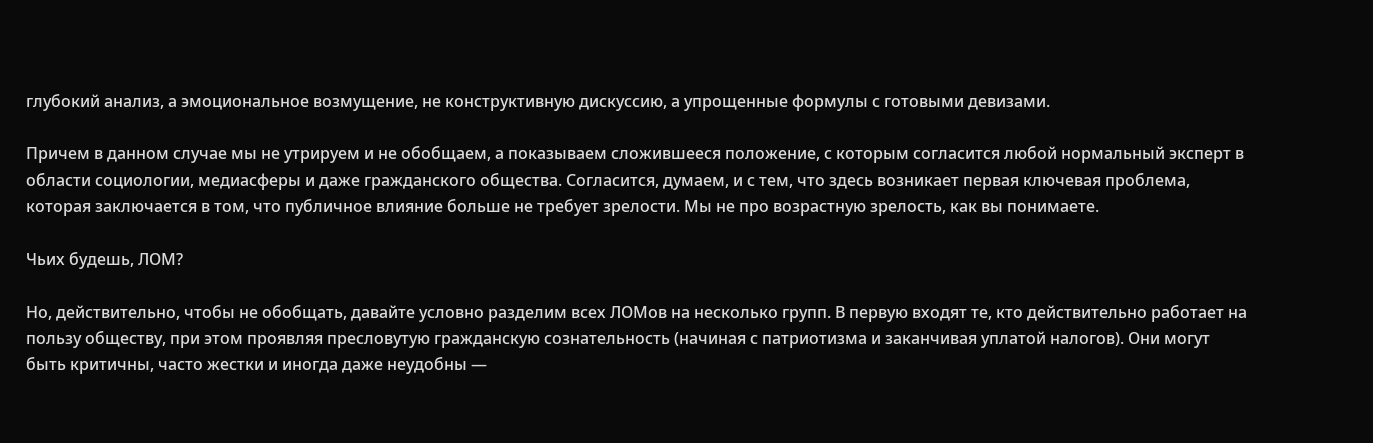глубокий анализ, а эмоциональное возмущение, не конструктивную дискуссию, а упрощенные формулы с готовыми девизами.

Причем в данном случае мы не утрируем и не обобщаем, а показываем сложившееся положение, с которым согласится любой нормальный эксперт в области социологии, медиасферы и даже гражданского общества. Согласится, думаем, и с тем, что здесь возникает первая ключевая проблема, которая заключается в том, что публичное влияние больше не требует зрелости. Мы не про возрастную зрелость, как вы понимаете.

Чьих будешь, ЛОМ?

Но, действительно, чтобы не обобщать, давайте условно разделим всех ЛОМов на несколько групп. В первую входят те, кто действительно работает на пользу обществу, при этом проявляя пресловутую гражданскую сознательность (начиная с патриотизма и заканчивая уплатой налогов). Они могут быть критичны, часто жестки и иногда даже неудобны —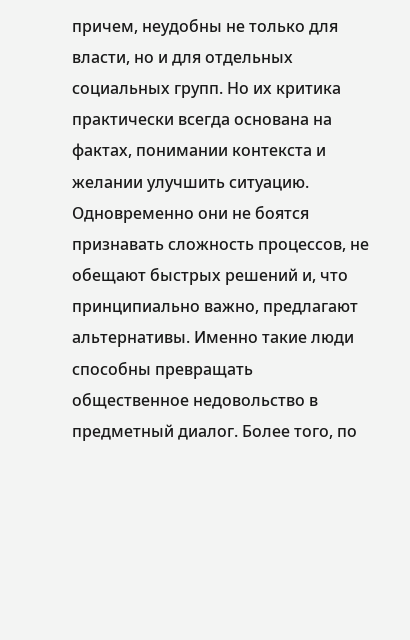причем, неудобны не только для власти, но и для отдельных социальных групп. Но их критика практически всегда основана на фактах, понимании контекста и желании улучшить ситуацию. Одновременно они не боятся признавать сложность процессов, не обещают быстрых решений и, что принципиально важно, предлагают альтернативы. Именно такие люди способны превращать общественное недовольство в предметный диалог. Более того, по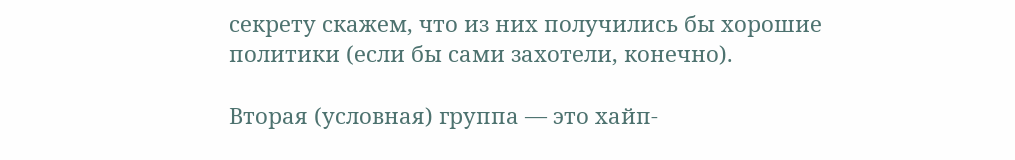секрету скажем, что из них получились бы хорошие политики (если бы сами захотели, конечно).

Вторая (условная) группа — это хайп-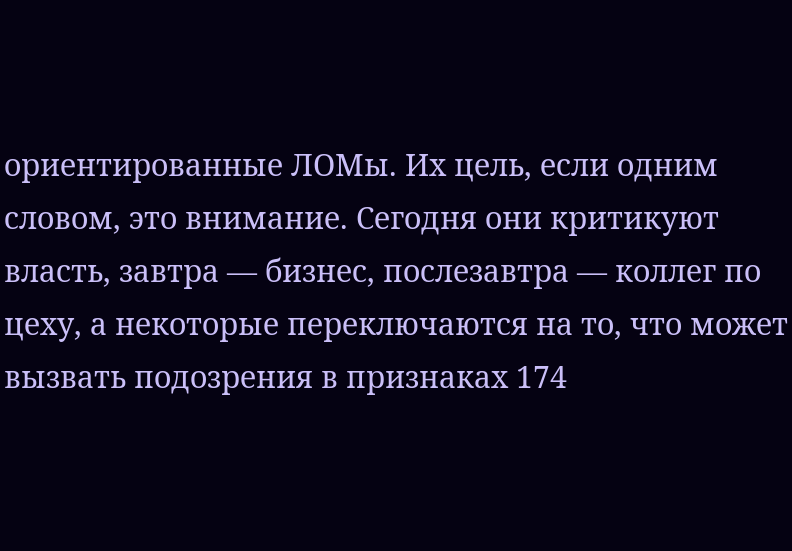ориентированные ЛОМы. Их цель, если одним словом, это внимание. Сегодня они критикуют власть, завтра — бизнес, послезавтра — коллег по цеху, а некоторые переключаются на то, что может вызвать подозрения в признаках 174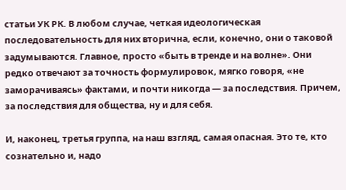статьи УК РК. В любом случае, четкая идеологическая последовательность для них вторична, если, конечно, они о таковой задумываются. Главное, просто «быть в тренде и на волне». Они редко отвечают за точность формулировок, мягко говоря, «не заморачиваясь» фактами, и почти никогда — за последствия. Причем, за последствия для общества, ну и для себя.

И, наконец, третья группа, на наш взгляд, самая опасная. Это те, кто сознательно и, надо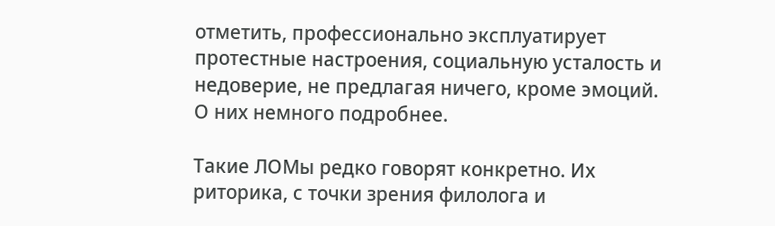отметить, профессионально эксплуатирует протестные настроения, социальную усталость и недоверие, не предлагая ничего, кроме эмоций. О них немного подробнее.

Такие ЛОМы редко говорят конкретно. Их риторика, с точки зрения филолога и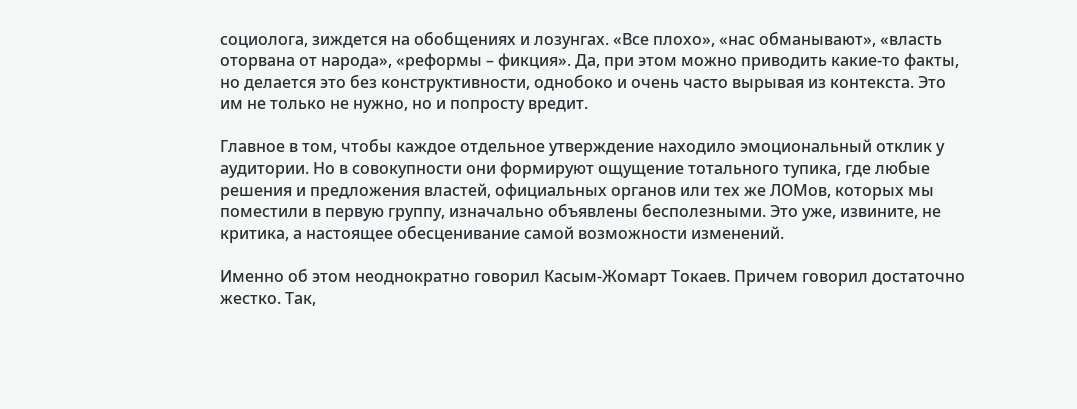социолога, зиждется на обобщениях и лозунгах. «Все плохо», «нас обманывают», «власть оторвана от народа», «реформы – фикция». Да, при этом можно приводить какие-то факты, но делается это без конструктивности, однобоко и очень часто вырывая из контекста. Это им не только не нужно, но и попросту вредит.

Главное в том, чтобы каждое отдельное утверждение находило эмоциональный отклик у аудитории. Но в совокупности они формируют ощущение тотального тупика, где любые решения и предложения властей, официальных органов или тех же ЛОМов, которых мы поместили в первую группу, изначально объявлены бесполезными. Это уже, извините, не критика, а настоящее обесценивание самой возможности изменений.

Именно об этом неоднократно говорил Касым-Жомарт Токаев. Причем говорил достаточно жестко. Так,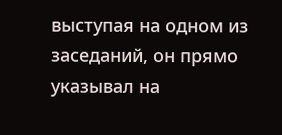выступая на одном из заседаний, он прямо указывал на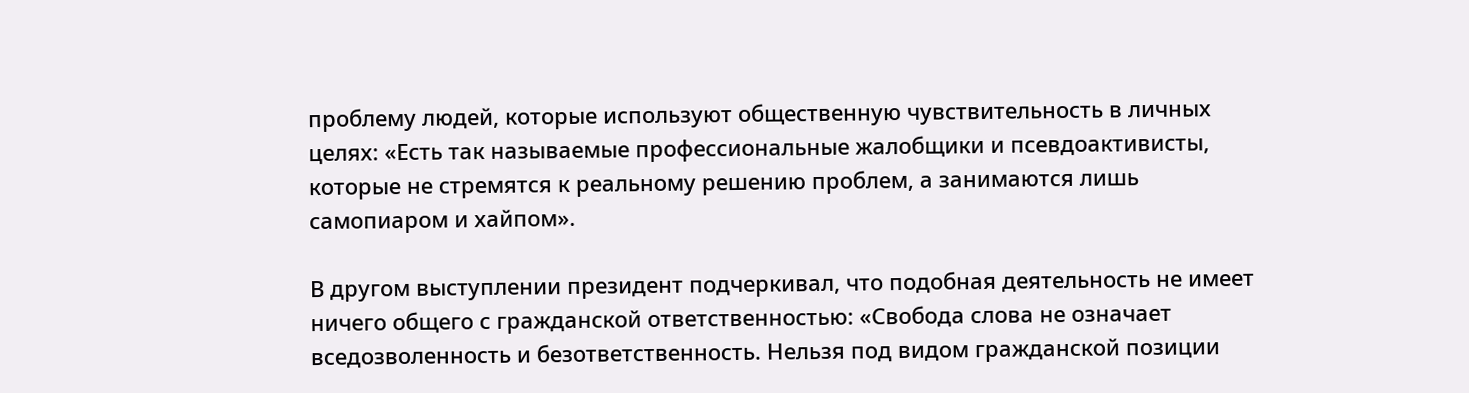проблему людей, которые используют общественную чувствительность в личных целях: «Есть так называемые профессиональные жалобщики и псевдоактивисты, которые не стремятся к реальному решению проблем, а занимаются лишь самопиаром и хайпом».

В другом выступлении президент подчеркивал, что подобная деятельность не имеет ничего общего с гражданской ответственностью: «Свобода слова не означает вседозволенность и безответственность. Нельзя под видом гражданской позиции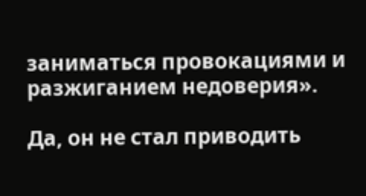заниматься провокациями и разжиганием недоверия».

Да, он не стал приводить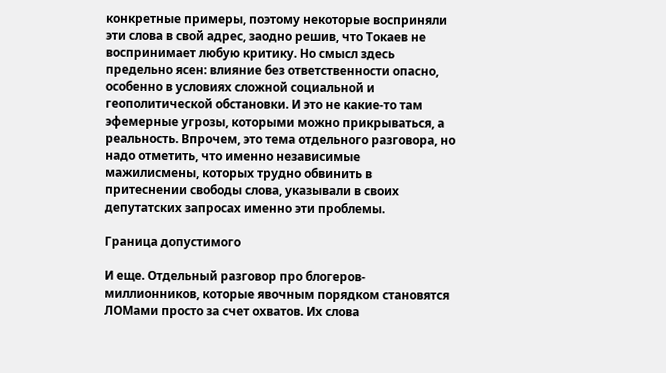конкретные примеры, поэтому некоторые восприняли эти слова в свой адрес, заодно решив, что Токаев не воспринимает любую критику. Но смысл здесь предельно ясен: влияние без ответственности опасно, особенно в условиях сложной социальной и геополитической обстановки. И это не какие-то там эфемерные угрозы, которыми можно прикрываться, а реальность. Впрочем, это тема отдельного разговора, но надо отметить, что именно независимые мажилисмены, которых трудно обвинить в притеснении свободы слова, указывали в своих депутатских запросах именно эти проблемы.

Граница допустимого

И еще. Отдельный разговор про блогеров-миллионников, которые явочным порядком становятся ЛОМами просто за счет охватов. Их слова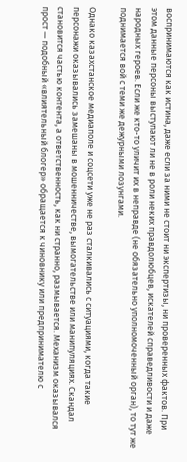воспринимаются как истина, даже если за ними не стоит ни экспертизы, ни проверенных фактов. При этом данные персоны выступают ли не в роли неких правдолюбцев, искателей справедливости и даже народных героев. Если же кто-то уличит их в неправде (не обязательно уполномоченный орган), то тут же поднимается вой с теми же дежурными лозунгами.

Однако казахстанское медиаполе и соцсети уже не раз сталкивались с ситуациями, когда такие персонажи оказывались замешаны в мошенничестве, вымогательстве или манипуляциях. Скандал становится частью контента, а ответственность, как ни странно, размывается. Механизм оказывался прост — подобный «влиятельный блогер» обращается к чиновнику или предпринимателю с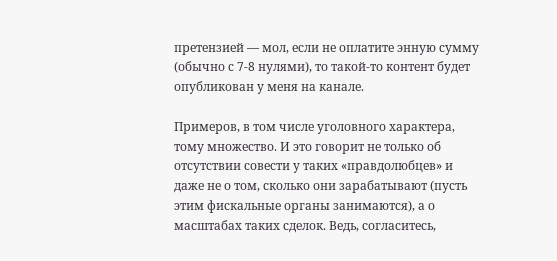претензией — мол, если не оплатите энную сумму (обычно с 7-8 нулями), то такой-то контент будет опубликован у меня на канале.

Примеров, в том числе уголовного характера, тому множество. И это говорит не только об отсутствии совести у таких «правдолюбцев» и даже не о том, сколько они зарабатывают (пусть этим фискальные органы занимаются), а о масштабах таких сделок. Ведь, согласитесь,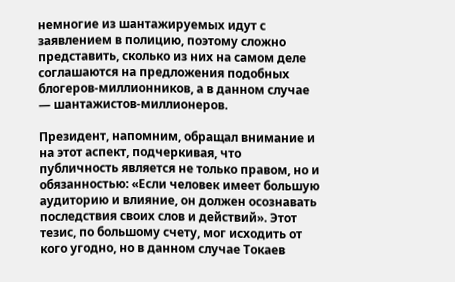немногие из шантажируемых идут с заявлением в полицию, поэтому сложно представить, сколько из них на самом деле соглашаются на предложения подобных блогеров-миллионников, а в данном случае — шантажистов-миллионеров.

Президент, напомним, обращал внимание и на этот аспект, подчеркивая, что публичность является не только правом, но и обязанностью: «Если человек имеет большую аудиторию и влияние, он должен осознавать последствия своих слов и действий». Этот тезис, по большому счету, мог исходить от кого угодно, но в данном случае Токаев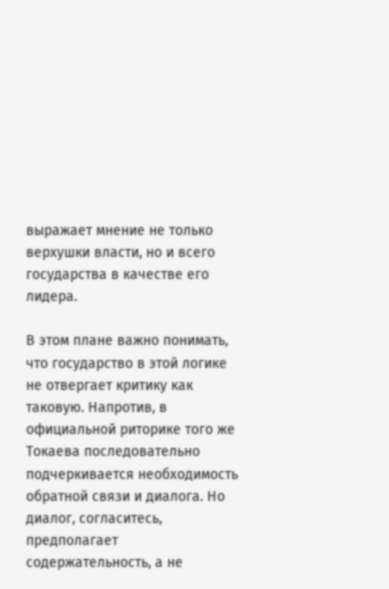выражает мнение не только верхушки власти, но и всего государства в качестве его лидера.

В этом плане важно понимать, что государство в этой логике не отвергает критику как таковую. Напротив, в официальной риторике того же Токаева последовательно подчеркивается необходимость обратной связи и диалога. Но диалог, согласитесь, предполагает содержательность, а не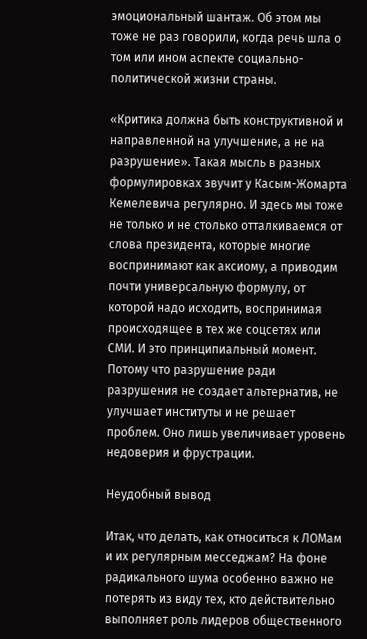эмоциональный шантаж. Об этом мы тоже не раз говорили, когда речь шла о том или ином аспекте социально-политической жизни страны.

«Критика должна быть конструктивной и направленной на улучшение, а не на разрушение». Такая мысль в разных формулировках звучит у Касым-Жомарта Кемелевича регулярно. И здесь мы тоже не только и не столько отталкиваемся от слова президента, которые многие воспринимают как аксиому, а приводим почти универсальную формулу, от которой надо исходить, воспринимая происходящее в тех же соцсетях или СМИ. И это принципиальный момент. Потому что разрушение ради разрушения не создает альтернатив, не улучшает институты и не решает проблем. Оно лишь увеличивает уровень недоверия и фрустрации.

Неудобный вывод

Итак, что делать, как относиться к ЛОМам и их регулярным месседжам? На фоне радикального шума особенно важно не потерять из виду тех, кто действительно выполняет роль лидеров общественного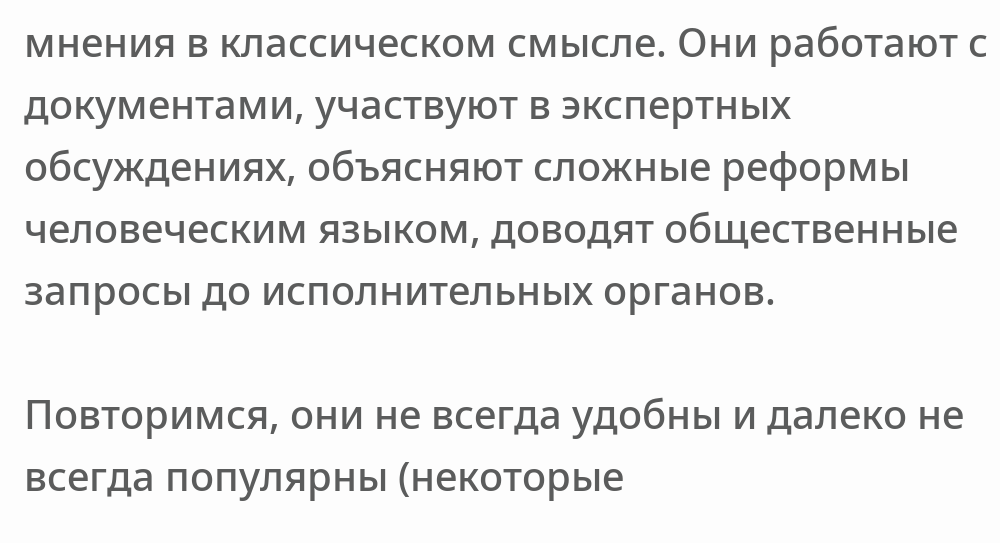мнения в классическом смысле. Они работают с документами, участвуют в экспертных обсуждениях, объясняют сложные реформы человеческим языком, доводят общественные запросы до исполнительных органов.

Повторимся, они не всегда удобны и далеко не всегда популярны (некоторые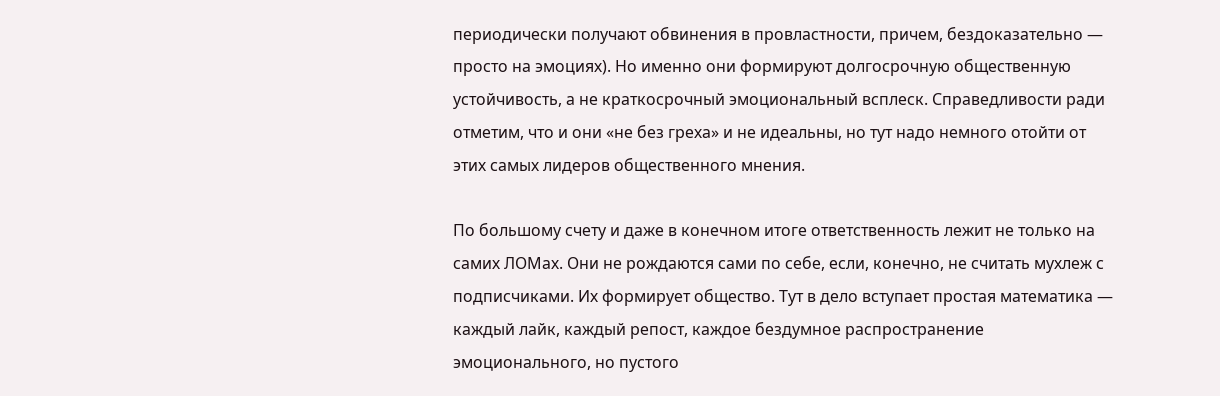периодически получают обвинения в провластности, причем, бездоказательно — просто на эмоциях). Но именно они формируют долгосрочную общественную устойчивость, а не краткосрочный эмоциональный всплеск. Справедливости ради отметим, что и они «не без греха» и не идеальны, но тут надо немного отойти от этих самых лидеров общественного мнения.

По большому счету и даже в конечном итоге ответственность лежит не только на самих ЛОМах. Они не рождаются сами по себе, если, конечно, не считать мухлеж с подписчиками. Их формирует общество. Тут в дело вступает простая математика — каждый лайк, каждый репост, каждое бездумное распространение эмоционального, но пустого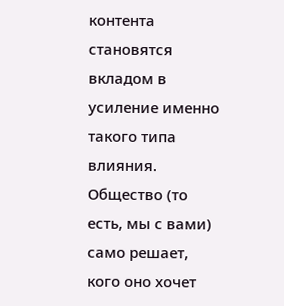контента становятся вкладом в усиление именно такого типа влияния. Общество (то есть, мы с вами) само решает, кого оно хочет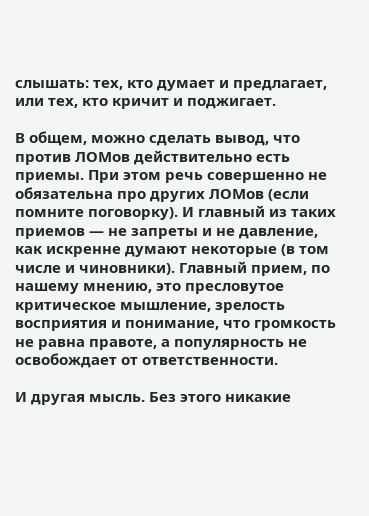слышать: тех, кто думает и предлагает, или тех, кто кричит и поджигает.

В общем, можно сделать вывод, что против ЛОМов действительно есть приемы. При этом речь совершенно не обязательна про других ЛОМов (если помните поговорку). И главный из таких приемов — не запреты и не давление, как искренне думают некоторые (в том числе и чиновники). Главный прием, по нашему мнению, это пресловутое критическое мышление, зрелость восприятия и понимание, что громкость не равна правоте, а популярность не освобождает от ответственности.

И другая мысль. Без этого никакие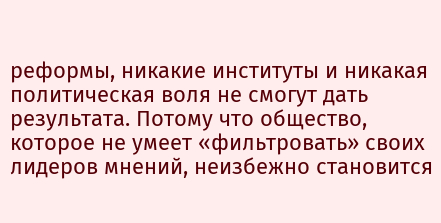реформы, никакие институты и никакая политическая воля не смогут дать результата. Потому что общество, которое не умеет «фильтровать» своих лидеров мнений, неизбежно становится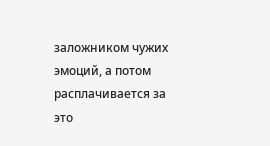заложником чужих эмоций, а потом расплачивается за это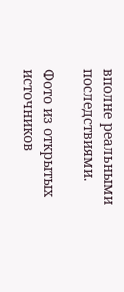вполне реальными последствиями.

Фото из открытых источников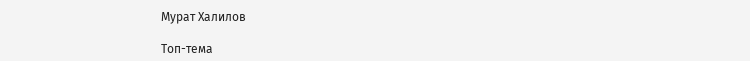Мурат Халилов

Топ-тема